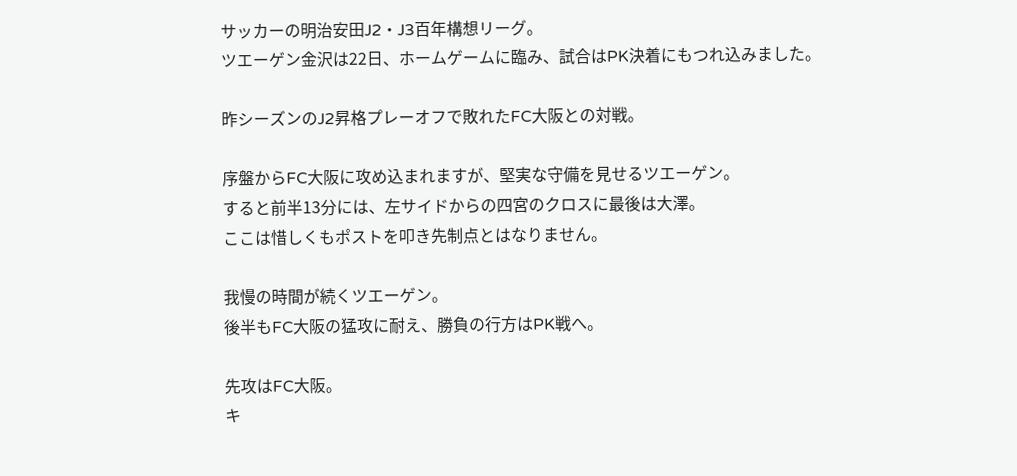サッカーの明治安田J2・J3百年構想リーグ。
ツエーゲン金沢は22日、ホームゲームに臨み、試合はPK決着にもつれ込みました。

昨シーズンのJ2昇格プレーオフで敗れたFC大阪との対戦。

序盤からFC大阪に攻め込まれますが、堅実な守備を見せるツエーゲン。
すると前半13分には、左サイドからの四宮のクロスに最後は大澤。
ここは惜しくもポストを叩き先制点とはなりません。

我慢の時間が続くツエーゲン。
後半もFC大阪の猛攻に耐え、勝負の行方はPK戦へ。

先攻はFC大阪。
キ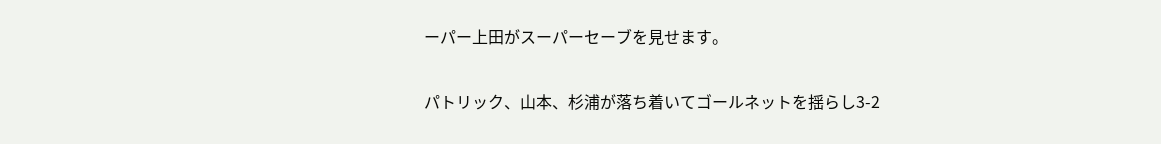ーパー上田がスーパーセーブを見せます。

パトリック、山本、杉浦が落ち着いてゴールネットを揺らし3-2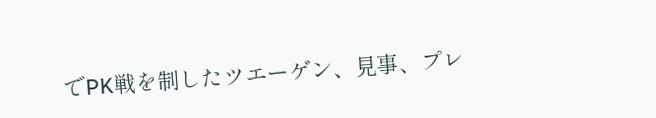でPK戦を制したツエーゲン、見事、プレ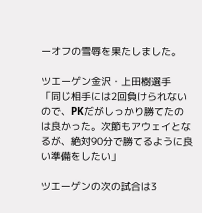ーオフの雪辱を果たしました。

ツエーゲン金沢・上田樹選手
「同じ相手には2回負けられないので、PKだがしっかり勝てたのは良かった。次節もアウェイとなるが、絶対90分で勝てるように良い準備をしたい」

ツエーゲンの次の試合は3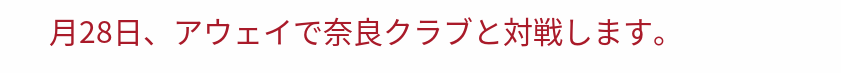月28日、アウェイで奈良クラブと対戦します。